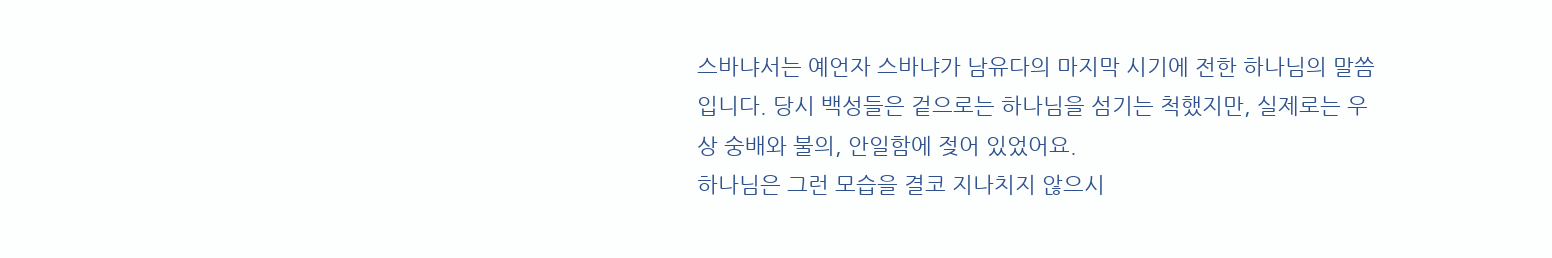스바냐서는 예언자 스바냐가 남유다의 마지막 시기에 전한 하나님의 말씀입니다. 당시 백성들은 겉으로는 하나님을 섬기는 척했지만, 실제로는 우상 숭배와 불의, 안일함에 젖어 있었어요.
하나님은 그런 모습을 결코 지나치지 않으시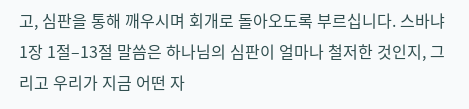고, 심판을 통해 깨우시며 회개로 돌아오도록 부르십니다. 스바냐 1장 1절–13절 말씀은 하나님의 심판이 얼마나 철저한 것인지, 그리고 우리가 지금 어떤 자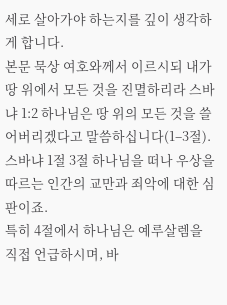세로 살아가야 하는지를 깊이 생각하게 합니다.
본문 묵상 여호와께서 이르시되 내가 땅 위에서 모든 것을 진멸하리라 스바냐 1:2 하나님은 땅 위의 모든 것을 쓸어버리겠다고 말씀하십니다(1–3절). 스바냐 1절 3절 하나님을 떠나 우상을 따르는 인간의 교만과 죄악에 대한 심판이죠.
특히 4절에서 하나님은 예루살렘을 직접 언급하시며, 바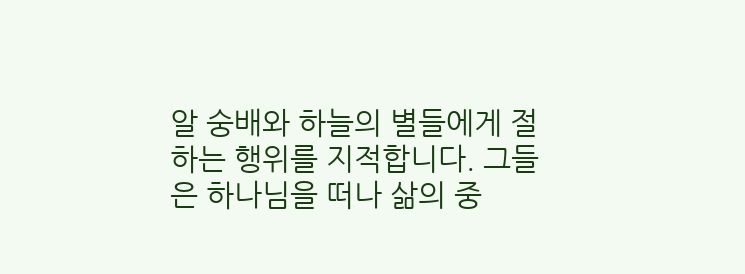알 숭배와 하늘의 별들에게 절하는 행위를 지적합니다. 그들은 하나님을 떠나 삶의 중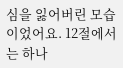심을 잃어버린 모습이었어요. 12절에서는 하나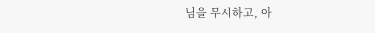님을 무시하고, 아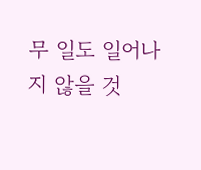무 일도 일어나지 않을 것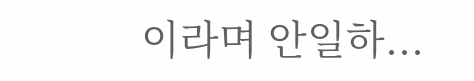이라며 안일하...